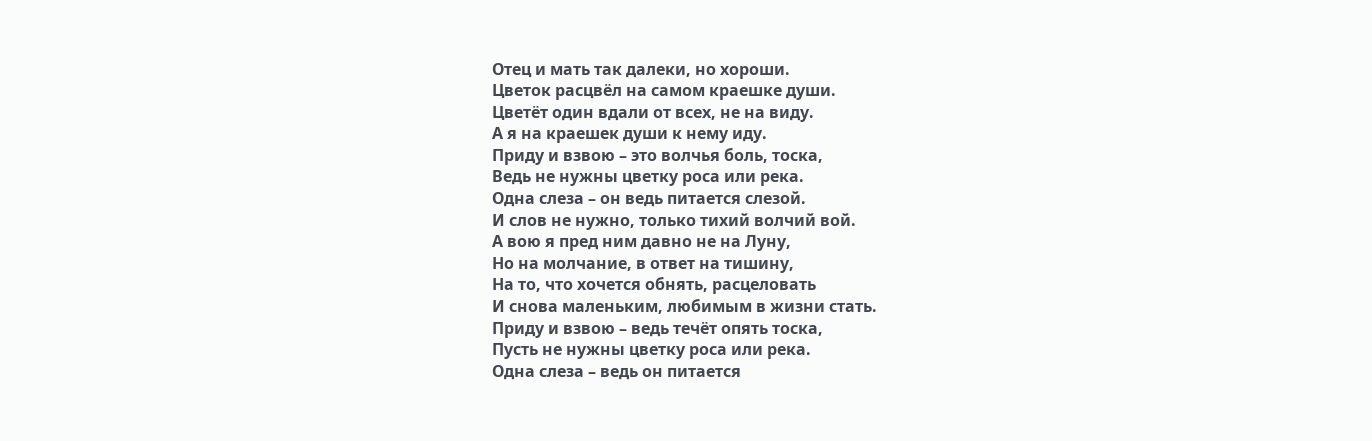Отец и мать так далеки, но хороши.
Цветок расцвёл на самом краешке души.
Цветёт один вдали от всех, не на виду.
А я на краешек души к нему иду.
Приду и взвою – это волчья боль, тоска,
Ведь не нужны цветку роса или река.
Одна слеза – он ведь питается слезой.
И слов не нужно, только тихий волчий вой.
А вою я пред ним давно не на Луну,
Но на молчание, в ответ на тишину,
На то, что хочется обнять, расцеловать
И снова маленьким, любимым в жизни стать.
Приду и взвою – ведь течёт опять тоска,
Пусть не нужны цветку роса или река.
Одна слеза – ведь он питается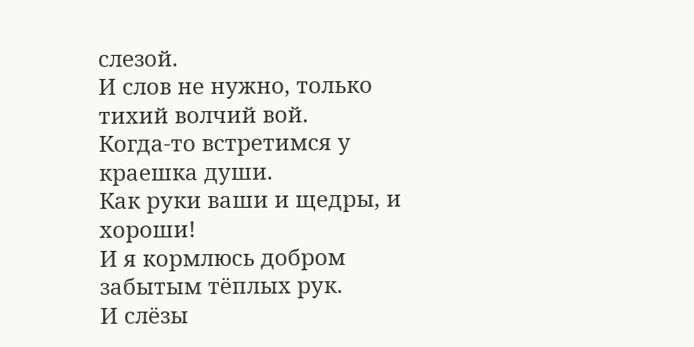слезой.
И слов не нужно, только тихий волчий вой.
Когда-то встретимся у краешка души.
Как руки ваши и щедры, и хороши!
И я кормлюсь добром забытым тёплых рук.
И слёзы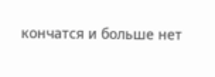кончатся и больше нет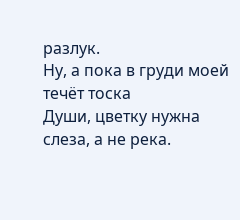разлук.
Ну, а пока в груди моей течёт тоска
Души, цветку нужна слеза, а не река.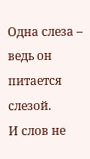Одна слеза – ведь он питается слезой.
И слов не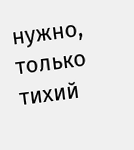нужно, только тихий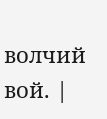волчий вой. |